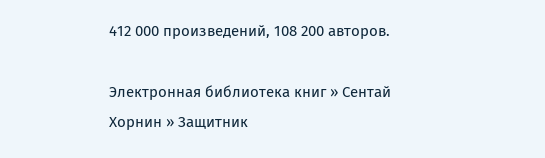412 000 произведений, 108 200 авторов.

Электронная библиотека книг » Сентай Хорнин » Защитник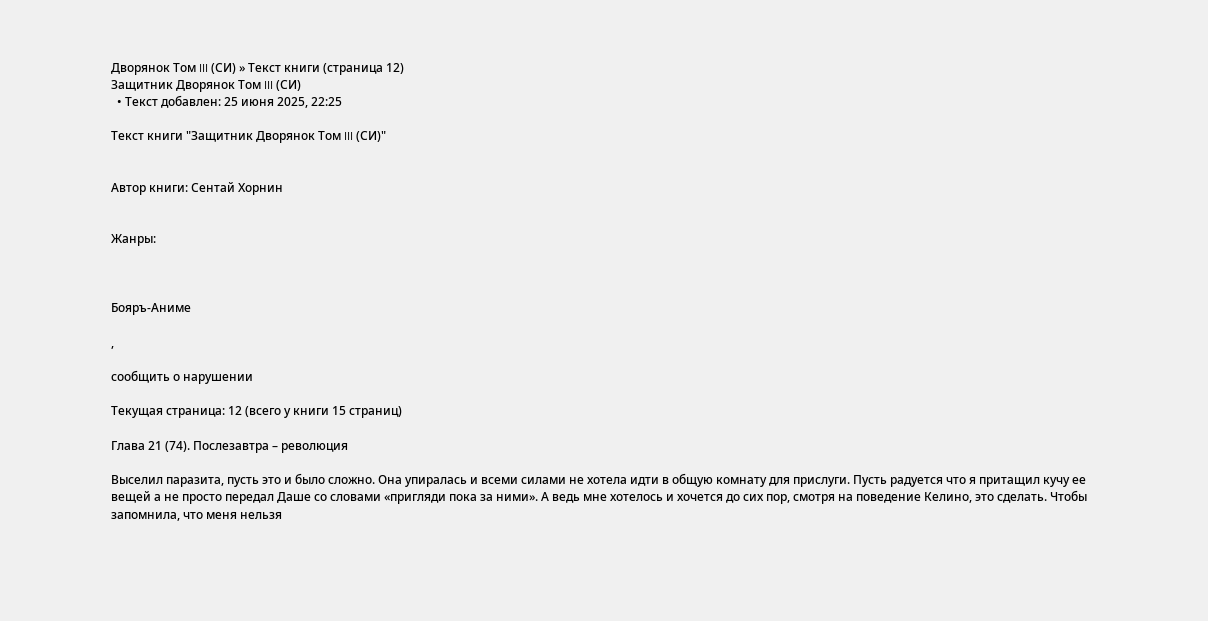Дворянок Том III (СИ) » Текст книги (страница 12)
Защитник Дворянок Том III (СИ)
  • Текст добавлен: 25 июня 2025, 22:25

Текст книги "Защитник Дворянок Том III (СИ)"


Автор книги: Сентай Хорнин


Жанры:



Бояръ-Аниме

,

сообщить о нарушении

Текущая страница: 12 (всего у книги 15 страниц)

Глава 21 (74). Послезавтра – революция

Выселил паразита, пусть это и было сложно. Она упиралась и всеми силами не хотела идти в общую комнату для прислуги. Пусть радуется что я притащил кучу ее вещей а не просто передал Даше со словами «пригляди пока за ними». А ведь мне хотелось и хочется до сих пор, смотря на поведение Келино, это сделать. Чтобы запомнила, что меня нельзя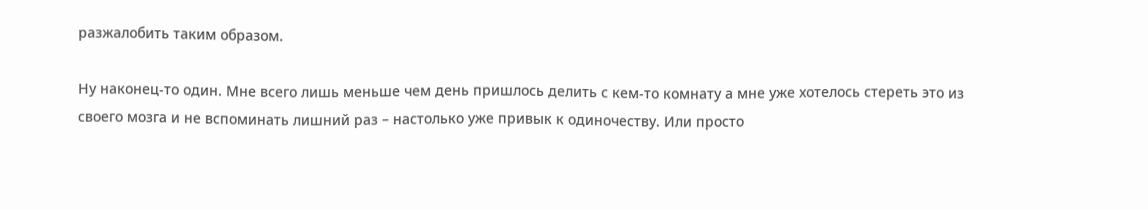разжалобить таким образом.

Ну наконец-то один. Мне всего лишь меньше чем день пришлось делить с кем-то комнату а мне уже хотелось стереть это из своего мозга и не вспоминать лишний раз – настолько уже привык к одиночеству. Или просто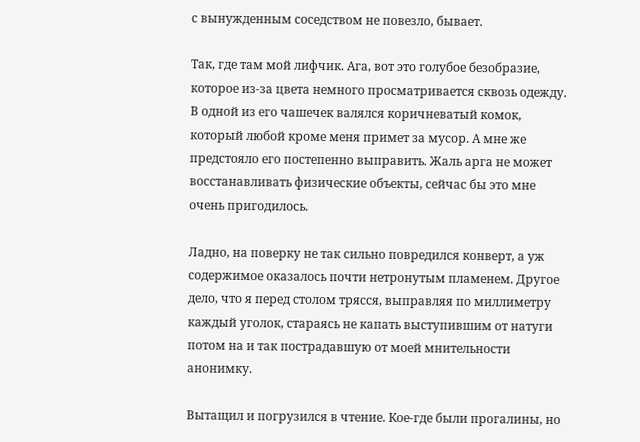с вынужденным соседством не повезло, бывает.

Так, где там мой лифчик. Ага, вот это голубое безобразие, которое из-за цвета немного просматривается сквозь одежду. В одной из его чашечек валялся коричневатый комок, который любой кроме меня примет за мусор. А мне же предстояло его постепенно выправить. Жаль арга не может восстанавливать физические объекты, сейчас бы это мне очень пригодилось.

Ладно, на поверку не так сильно повредился конверт, а уж содержимое оказалось почти нетронутым пламенем. Другое дело, что я перед столом трясся, выправляя по миллиметру каждый уголок, стараясь не капать выступившим от натуги потом на и так пострадавшую от моей мнительности анонимку.

Вытащил и погрузился в чтение. Кое-где были прогалины, но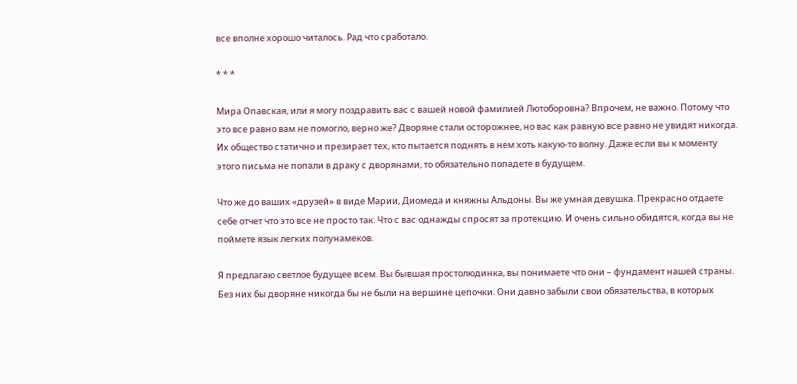все вполне хорошо читалось. Рад что сработало.

* * *

Мира Опавская, или я могу поздравить вас с вашей новой фамилией Лютоборовна? Впрочем, не важно. Потому что это все равно вам не помогло, верно же? Дворяне стали осторожнее, но вас как равную все равно не увидят никогда. Их общество статично и презирает тех, кто пытается поднять в нем хоть какую-то волну. Даже если вы к моменту этого письма не попали в драку с дворянами, то обязательно попадете в будущем.

Что же до ваших «друзей» в виде Марии, Диомеда и княжны Альдоны. Вы же умная девушка. Прекрасно отдаете себе отчет что это все не просто так. Что с вас однажды спросят за протекцию. И очень сильно обидятся, когда вы не поймете язык легких полунамеков.

Я предлагаю светлое будущее всем. Вы бывшая простолюдинка, вы понимаете что они – фундамент нашей страны. Без них бы дворяне никогда бы не были на вершине цепочки. Они давно забыли свои обязательства, в которых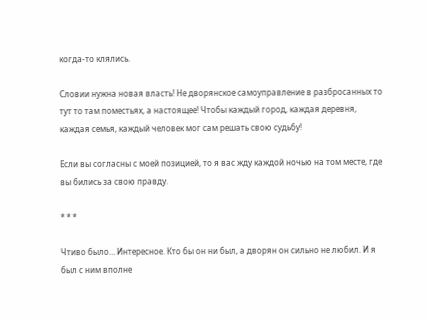когда-то клялись.

Словии нужна новая власть! Не дворянское самоуправление в разбросанных то тут то там поместьях, а настоящее! Чтобы каждый город, каждая деревня, каждая семья, каждый человек мог сам решать свою судьбу!

Если вы согласны с моей позицией, то я вас жду каждой ночью на том месте, где вы бились за свою правду.

* * *

Чтиво было… Интересное. Кто бы он ни был, а дворян он сильно не любил. И я был с ним вполне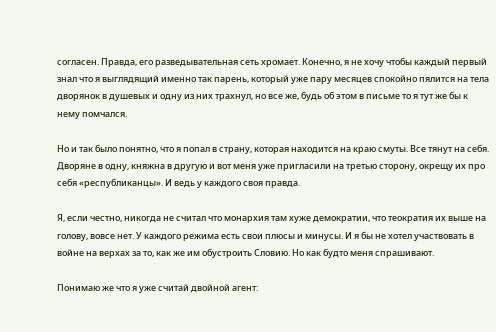согласен. Правда, его разведывательная сеть хромает. Конечно, я не хочу чтобы каждый первый знал что я выглядящий именно так парень, который уже пару месяцев спокойно пялится на тела дворянок в душевых и одну из них трахнул, но все же, будь об этом в письме то я тут же бы к нему помчался.

Но и так было понятно, что я попал в страну, которая находится на краю смуты. Все тянут на себя. Дворяне в одну, княжна в другую и вот меня уже пригласили на третью сторону, окрещу их про себя «республиканцы». И ведь у каждого своя правда.

Я, если честно, никогда не считал что монархия там хуже демократии, что теократия их выше на голову, вовсе нет. У каждого режима есть свои плюсы и минусы. И я бы не хотел участвовать в войне на верхах за то, как же им обустроить Словию. Но как будто меня спрашивают.

Понимаю же что я уже считай двойной агент: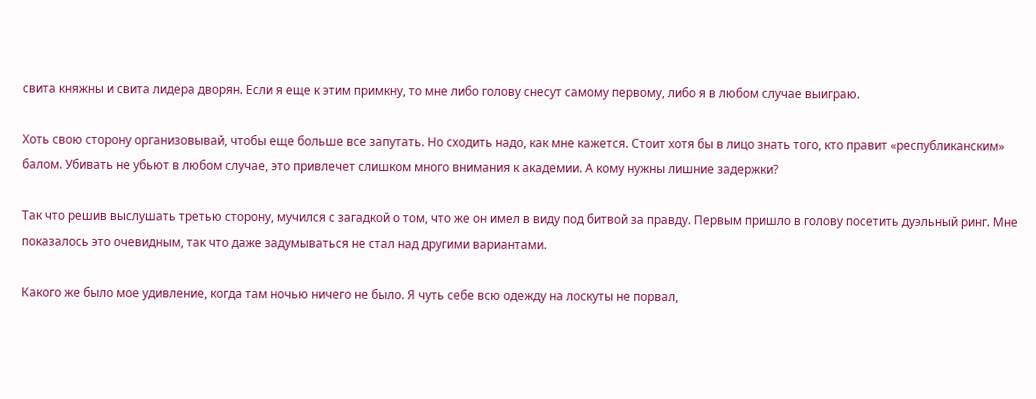свита княжны и свита лидера дворян. Если я еще к этим примкну, то мне либо голову снесут самому первому, либо я в любом случае выиграю.

Хоть свою сторону организовывай, чтобы еще больше все запутать. Но сходить надо, как мне кажется. Стоит хотя бы в лицо знать того, кто правит «республиканским» балом. Убивать не убьют в любом случае, это привлечет слишком много внимания к академии. А кому нужны лишние задержки?

Так что решив выслушать третью сторону, мучился с загадкой о том, что же он имел в виду под битвой за правду. Первым пришло в голову посетить дуэльный ринг. Мне показалось это очевидным, так что даже задумываться не стал над другими вариантами.

Какого же было мое удивление, когда там ночью ничего не было. Я чуть себе всю одежду на лоскуты не порвал,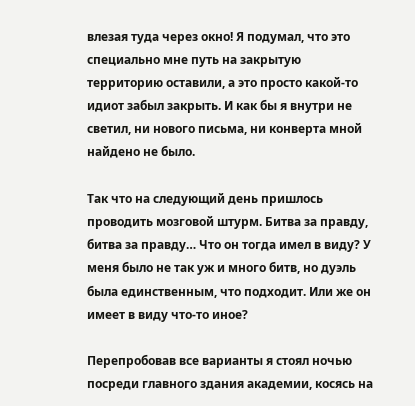влезая туда через окно! Я подумал, что это специально мне путь на закрытую территорию оставили, а это просто какой-то идиот забыл закрыть. И как бы я внутри не светил, ни нового письма, ни конверта мной найдено не было.

Так что на следующий день пришлось проводить мозговой штурм. Битва за правду, битва за правду… Что он тогда имел в виду? У меня было не так уж и много битв, но дуэль была единственным, что подходит. Или же он имеет в виду что-то иное?

Перепробовав все варианты я стоял ночью посреди главного здания академии, косясь на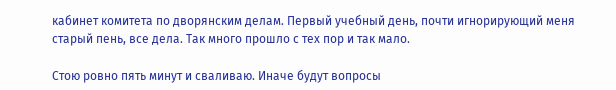кабинет комитета по дворянским делам. Первый учебный день, почти игнорирующий меня старый пень, все дела. Так много прошло с тех пор и так мало.

Стою ровно пять минут и сваливаю. Иначе будут вопросы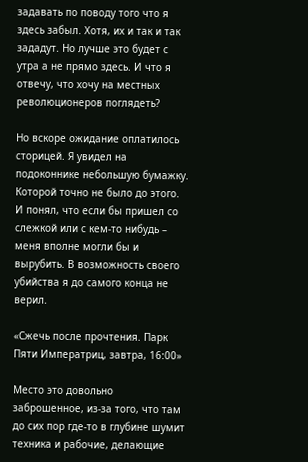задавать по поводу того что я здесь забыл. Хотя, их и так и так зададут. Но лучше это будет с утра а не прямо здесь. И что я отвечу, что хочу на местных революционеров поглядеть?

Но вскоре ожидание оплатилось сторицей. Я увидел на подоконнике небольшую бумажку. Которой точно не было до этого. И понял, что если бы пришел со слежкой или с кем-то нибудь – меня вполне могли бы и вырубить. В возможность своего убийства я до самого конца не верил.

«Сжечь после прочтения. Парк Пяти Императриц, завтра, 16:00»

Место это довольно заброшенное, из-за того, что там до сих пор где-то в глубине шумит техника и рабочие, делающие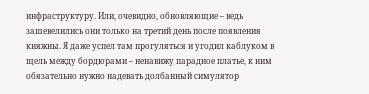инфраструктуру. Или, очевидно, обновляющие – ведь зашевелились они только на третий день после появления княжны. Я даже успел там прогуляться и угодил каблуком в щель между бордюрами – ненавижу парадное платье, к ним обязательно нужно надевать долбанный симулятор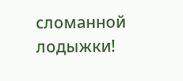сломанной лодыжки!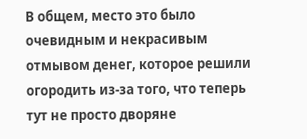В общем, место это было очевидным и некрасивым отмывом денег, которое решили огородить из-за того, что теперь тут не просто дворяне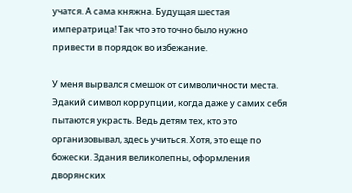учатся. А сама княжна. Будущая шестая императрица! Так что это точно было нужно привести в порядок во избежание.

У меня вырвался смешок от символичности места. Эдакий символ коррупции, когда даже у самих себя пытаются украсть. Ведь детям тех, кто это организовывал, здесь учиться. Хотя, это еще по божески. Здания великолепны, оформления дворянских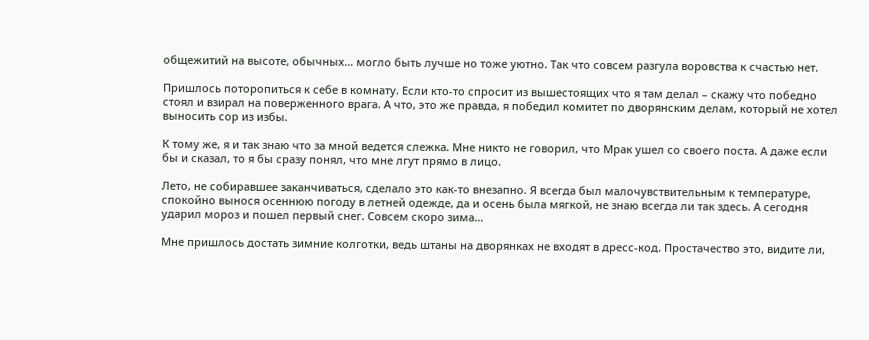общежитий на высоте, обычных… могло быть лучше но тоже уютно. Так что совсем разгула воровства к счастью нет.

Пришлось поторопиться к себе в комнату. Если кто-то спросит из вышестоящих что я там делал – скажу что победно стоял и взирал на поверженного врага. А что, это же правда, я победил комитет по дворянским делам, который не хотел выносить сор из избы.

К тому же, я и так знаю что за мной ведется слежка. Мне никто не говорил, что Мрак ушел со своего поста. А даже если бы и сказал, то я бы сразу понял, что мне лгут прямо в лицо.

Лето, не собиравшее заканчиваться, сделало это как-то внезапно. Я всегда был малочувствительным к температуре, спокойно вынося осеннюю погоду в летней одежде, да и осень была мягкой, не знаю всегда ли так здесь. А сегодня ударил мороз и пошел первый снег. Совсем скоро зима…

Мне пришлось достать зимние колготки, ведь штаны на дворянках не входят в дресс-код. Простачество это, видите ли,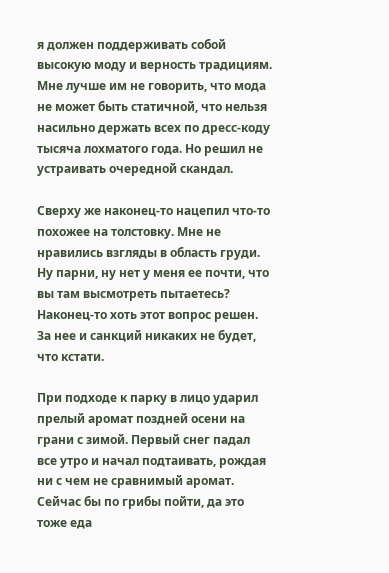я должен поддерживать собой высокую моду и верность традициям. Мне лучше им не говорить, что мода не может быть статичной, что нельзя насильно держать всех по дресс-коду тысяча лохматого года. Но решил не устраивать очередной скандал.

Сверху же наконец-то нацепил что-то похожее на толстовку. Мне не нравились взгляды в область груди. Ну парни, ну нет у меня ее почти, что вы там высмотреть пытаетесь? Наконец-то хоть этот вопрос решен. За нее и санкций никаких не будет, что кстати.

При подходе к парку в лицо ударил прелый аромат поздней осени на грани с зимой. Первый снег падал все утро и начал подтаивать, рождая ни с чем не сравнимый аромат. Сейчас бы по грибы пойти, да это тоже еда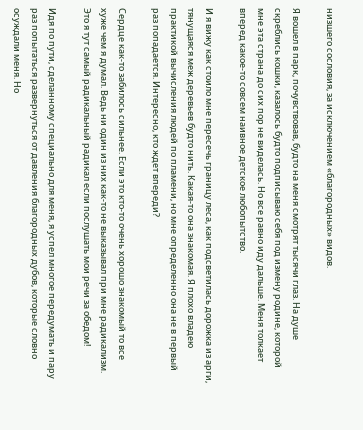низшего сословия, за исключением «благородных» видов.

Я вошел в парк, почувствовав, будто на меня смотрят тысячи глаз. На душе скреблись кошки, казалось будто подписываю себя под измену родине, которой мне эта страна до сих пор не виделась. Но все равно иду дальше. Меня толкает вперед какое-то совсем наивное детское любопытство.

И я вижу как стоило мне пересечь границу леса, как подсветилась дорожка из арги, тянущаяся меж деревьев будто нить. Какая-то она знакомая. Я плохо владею практикой вычисления людей по пламени, но мне определенно она не в первый раз попадается. Интересно, кто ждет впереди?

Сердце как-то забилось сильнее. Если это кто-то очень хорошо знакомый то все хуже чем я думал. Ведь ни один из них как-то не выказывал при мне радикализм. Это я тут самый радикальный радикал если послушать мои речи за обедом!

Идя по пути, сделанному специально для меня, я успел многое передумать и пару раз попытаться развернуться от давления благородных дубов, которые словно осуждали меня. Но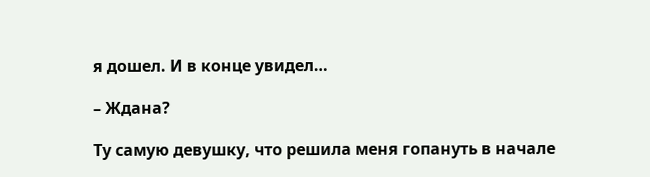я дошел. И в конце увидел…

– Ждана?

Ту самую девушку, что решила меня гопануть в начале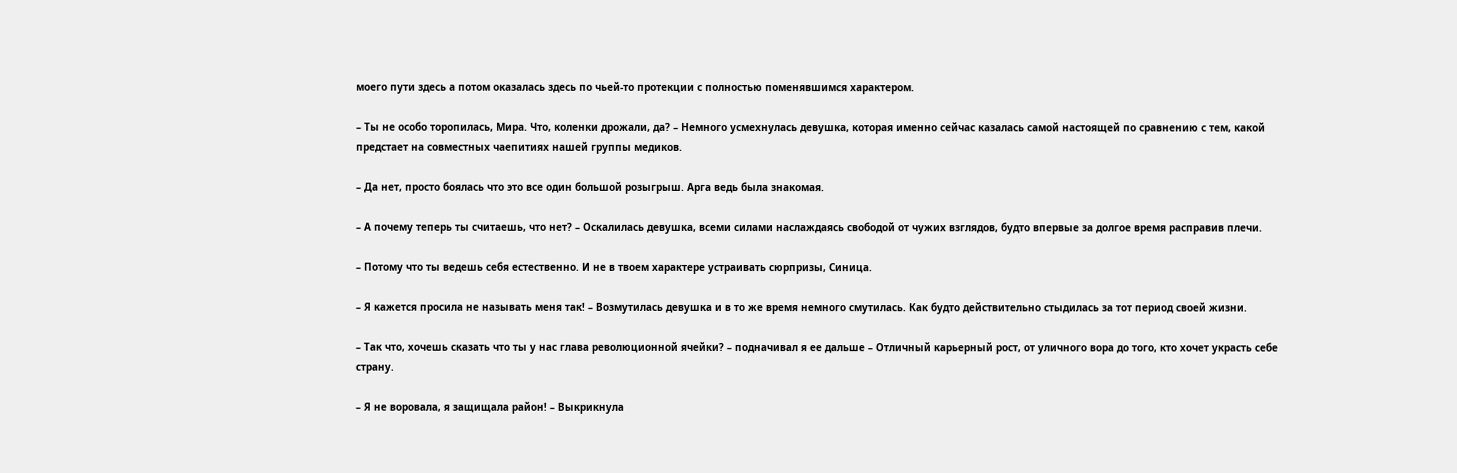моего пути здесь а потом оказалась здесь по чьей-то протекции с полностью поменявшимся характером.

– Ты не особо торопилась, Мира. Что, коленки дрожали, да? – Немного усмехнулась девушка, которая именно сейчас казалась самой настоящей по сравнению с тем, какой предстает на совместных чаепитиях нашей группы медиков.

– Да нет, просто боялась что это все один большой розыгрыш. Арга ведь была знакомая.

– А почему теперь ты считаешь, что нет? – Оскалилась девушка, всеми силами наслаждаясь свободой от чужих взглядов, будто впервые за долгое время расправив плечи.

– Потому что ты ведешь себя естественно. И не в твоем характере устраивать сюрпризы, Синица.

– Я кажется просила не называть меня так! – Возмутилась девушка и в то же время немного смутилась. Как будто действительно стыдилась за тот период своей жизни.

– Так что, хочешь сказать что ты у нас глава революционной ячейки? – подначивал я ее дальше – Отличный карьерный рост, от уличного вора до того, кто хочет украсть себе страну.

– Я не воровала, я защищала район! – Выкрикнула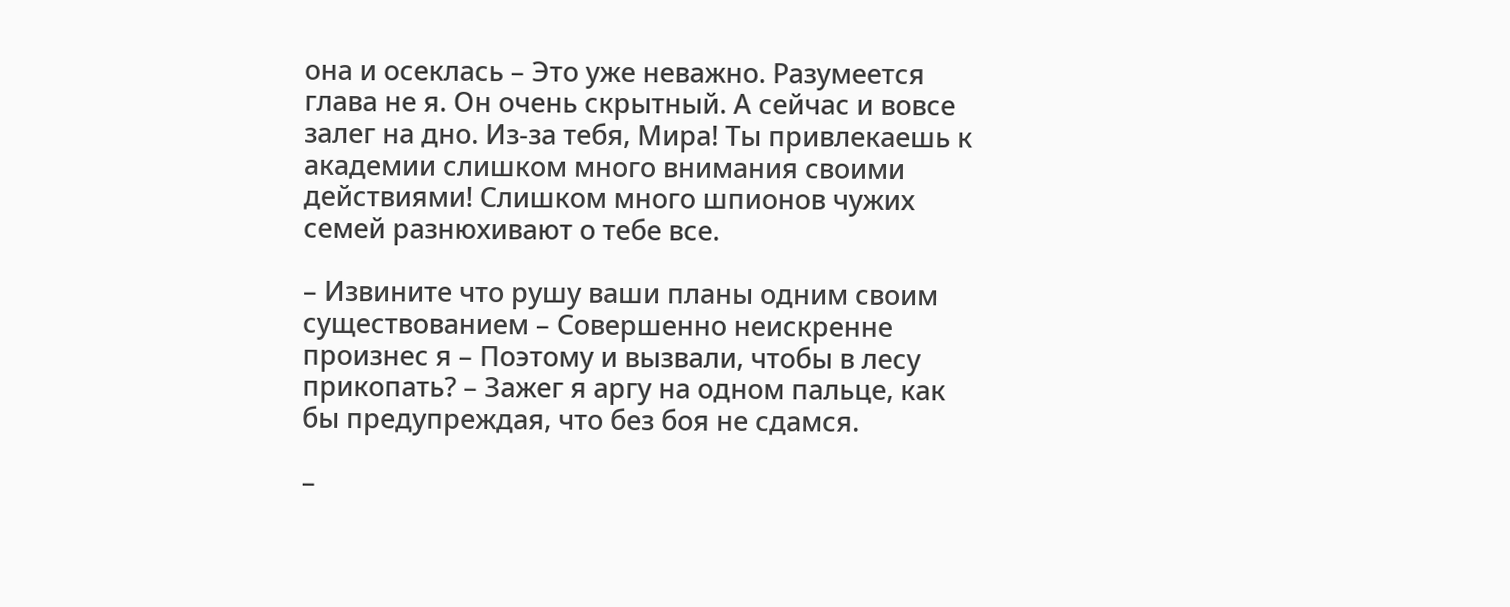она и осеклась – Это уже неважно. Разумеется глава не я. Он очень скрытный. А сейчас и вовсе залег на дно. Из-за тебя, Мира! Ты привлекаешь к академии слишком много внимания своими действиями! Слишком много шпионов чужих семей разнюхивают о тебе все.

– Извините что рушу ваши планы одним своим существованием – Совершенно неискренне произнес я – Поэтому и вызвали, чтобы в лесу прикопать? – Зажег я аргу на одном пальце, как бы предупреждая, что без боя не сдамся.

–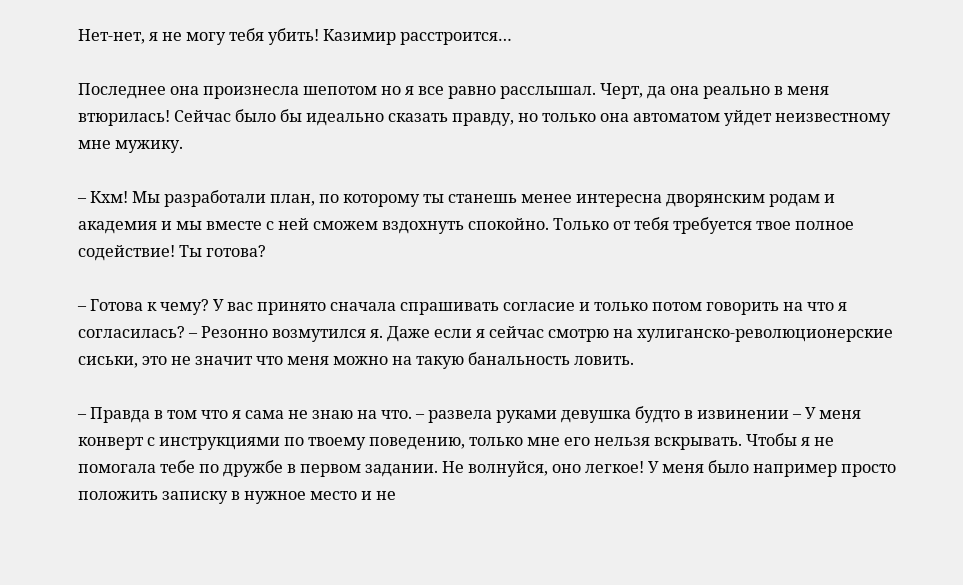Нет-нет, я не могу тебя убить! Казимир расстроится…

Последнее она произнесла шепотом но я все равно расслышал. Черт, да она реально в меня втюрилась! Сейчас было бы идеально сказать правду, но только она автоматом уйдет неизвестному мне мужику.

– Кхм! Мы разработали план, по которому ты станешь менее интересна дворянским родам и академия и мы вместе с ней сможем вздохнуть спокойно. Только от тебя требуется твое полное содействие! Ты готова?

– Готова к чему? У вас принято сначала спрашивать согласие и только потом говорить на что я согласилась? – Резонно возмутился я. Даже если я сейчас смотрю на хулиганско-революционерские сиськи, это не значит что меня можно на такую банальность ловить.

– Правда в том что я сама не знаю на что. – развела руками девушка будто в извинении – У меня конверт с инструкциями по твоему поведению, только мне его нельзя вскрывать. Чтобы я не помогала тебе по дружбе в первом задании. Не волнуйся, оно легкое! У меня было например просто положить записку в нужное место и не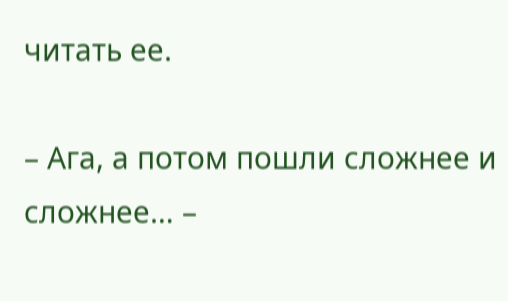читать ее.

– Ага, а потом пошли сложнее и сложнее… –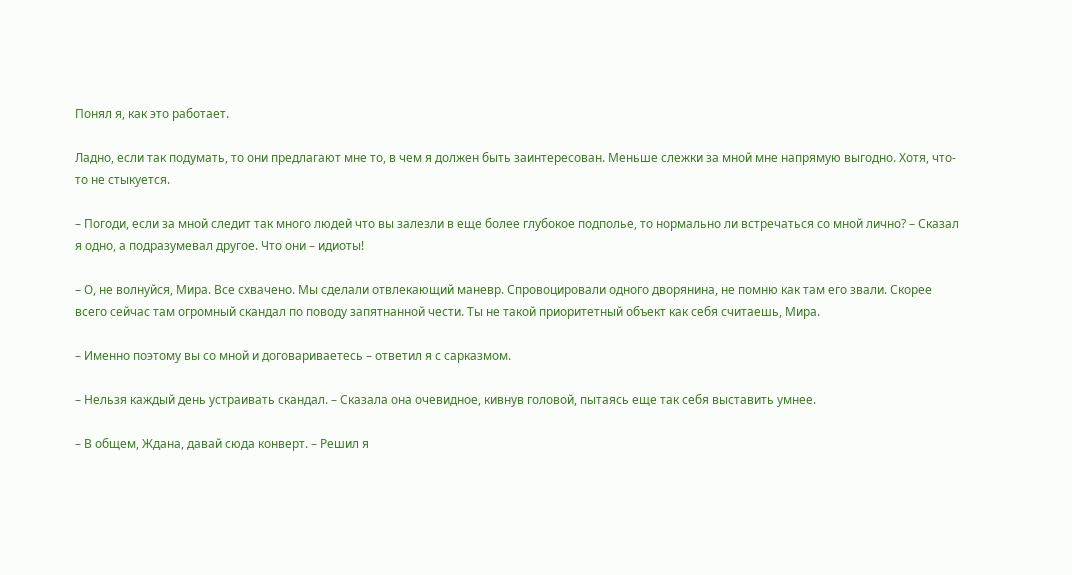Понял я, как это работает.

Ладно, если так подумать, то они предлагают мне то, в чем я должен быть заинтересован. Меньше слежки за мной мне напрямую выгодно. Хотя, что-то не стыкуется.

– Погоди, если за мной следит так много людей что вы залезли в еще более глубокое подполье, то нормально ли встречаться со мной лично? – Сказал я одно, а подразумевал другое. Что они – идиоты!

– О, не волнуйся, Мира. Все схвачено. Мы сделали отвлекающий маневр. Спровоцировали одного дворянина, не помню как там его звали. Скорее всего сейчас там огромный скандал по поводу запятнанной чести. Ты не такой приоритетный объект как себя считаешь, Мира.

– Именно поэтому вы со мной и договариваетесь – ответил я с сарказмом.

– Нельзя каждый день устраивать скандал. – Сказала она очевидное, кивнув головой, пытаясь еще так себя выставить умнее.

– В общем, Ждана, давай сюда конверт. – Решил я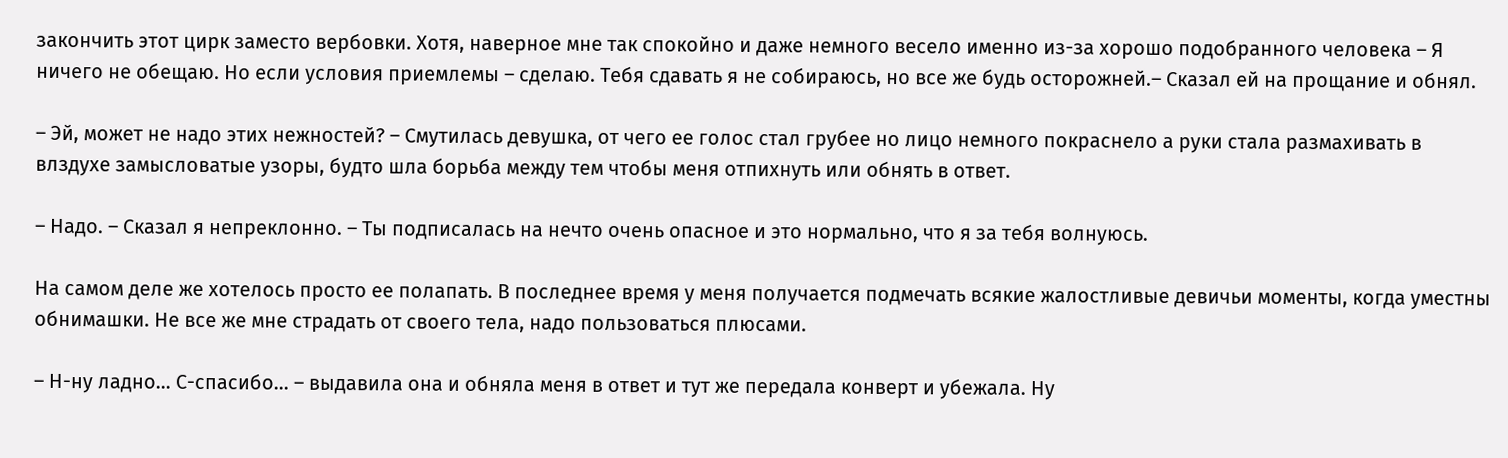закончить этот цирк заместо вербовки. Хотя, наверное мне так спокойно и даже немного весело именно из-за хорошо подобранного человека – Я ничего не обещаю. Но если условия приемлемы – сделаю. Тебя сдавать я не собираюсь, но все же будь осторожней.– Сказал ей на прощание и обнял.

– Эй, может не надо этих нежностей? – Смутилась девушка, от чего ее голос стал грубее но лицо немного покраснело а руки стала размахивать в влздухе замысловатые узоры, будто шла борьба между тем чтобы меня отпихнуть или обнять в ответ.

– Надо. – Сказал я непреклонно. – Ты подписалась на нечто очень опасное и это нормально, что я за тебя волнуюсь.

На самом деле же хотелось просто ее полапать. В последнее время у меня получается подмечать всякие жалостливые девичьи моменты, когда уместны обнимашки. Не все же мне страдать от своего тела, надо пользоваться плюсами.

– Н-ну ладно… С-спасибо... – выдавила она и обняла меня в ответ и тут же передала конверт и убежала. Ну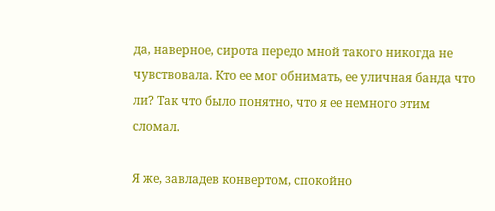да, наверное, сирота передо мной такого никогда не чувствовала. Кто ее мог обнимать, ее уличная банда что ли? Так что было понятно, что я ее немного этим сломал.

Я же, завладев конвертом, спокойно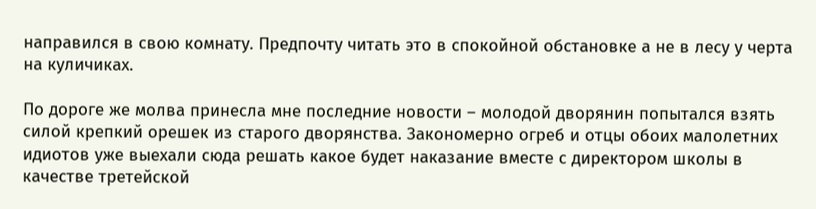направился в свою комнату. Предпочту читать это в спокойной обстановке а не в лесу у черта на куличиках.

По дороге же молва принесла мне последние новости – молодой дворянин попытался взять силой крепкий орешек из старого дворянства. Закономерно огреб и отцы обоих малолетних идиотов уже выехали сюда решать какое будет наказание вместе с директором школы в качестве третейской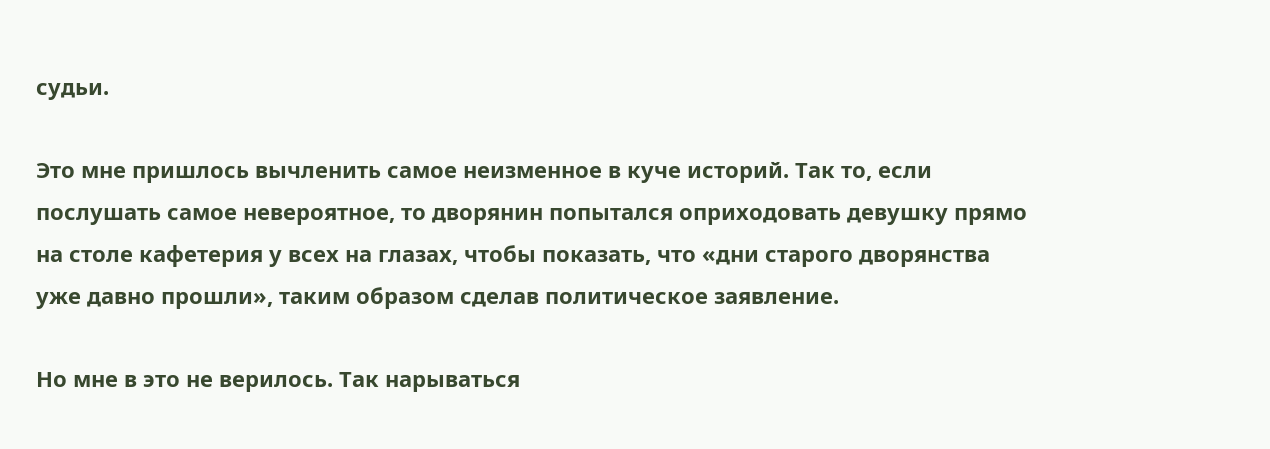судьи.

Это мне пришлось вычленить самое неизменное в куче историй. Так то, если послушать самое невероятное, то дворянин попытался оприходовать девушку прямо на столе кафетерия у всех на глазах, чтобы показать, что «дни старого дворянства уже давно прошли», таким образом сделав политическое заявление.

Но мне в это не верилось. Так нарываться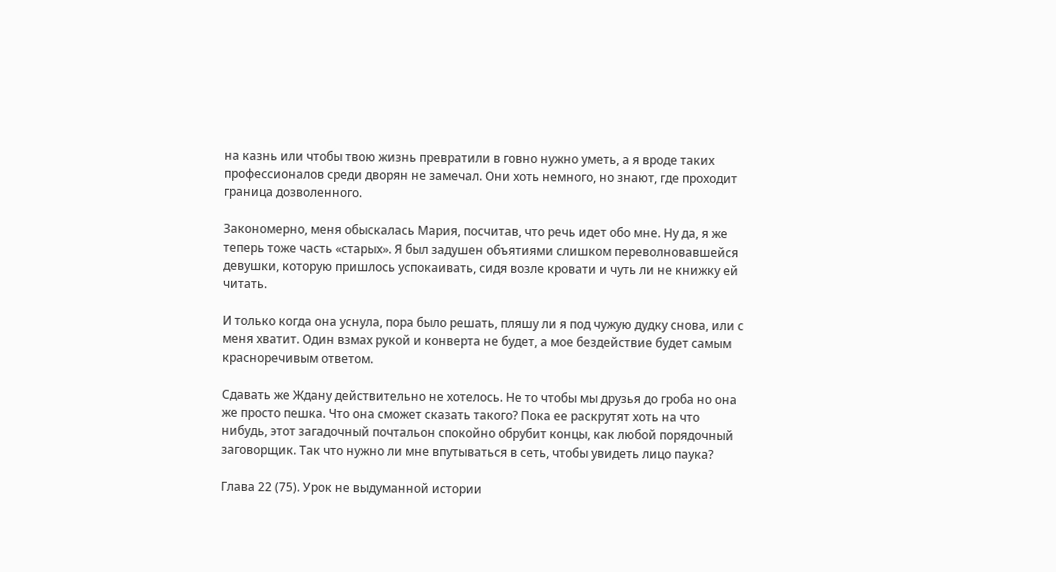на казнь или чтобы твою жизнь превратили в говно нужно уметь, а я вроде таких профессионалов среди дворян не замечал. Они хоть немного, но знают, где проходит граница дозволенного.

Закономерно, меня обыскалась Мария, посчитав, что речь идет обо мне. Ну да, я же теперь тоже часть «старых». Я был задушен объятиями слишком переволновавшейся девушки, которую пришлось успокаивать, сидя возле кровати и чуть ли не книжку ей читать.

И только когда она уснула, пора было решать, пляшу ли я под чужую дудку снова, или с меня хватит. Один взмах рукой и конверта не будет, а мое бездействие будет самым красноречивым ответом.

Сдавать же Ждану действительно не хотелось. Не то чтобы мы друзья до гроба но она же просто пешка. Что она сможет сказать такого? Пока ее раскрутят хоть на что нибудь, этот загадочный почтальон спокойно обрубит концы, как любой порядочный заговорщик. Так что нужно ли мне впутываться в сеть, чтобы увидеть лицо паука?

Глава 22 (75). Урок не выдуманной истории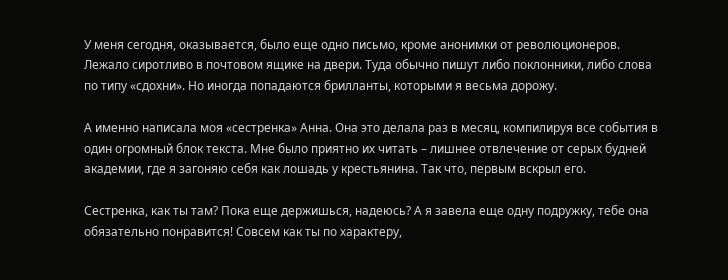У меня сегодня, оказывается, было еще одно письмо, кроме анонимки от революционеров. Лежало сиротливо в почтовом ящике на двери. Туда обычно пишут либо поклонники, либо слова по типу «сдохни». Но иногда попадаются брилланты, которыми я весьма дорожу.

А именно написала моя «сестренка» Анна. Она это делала раз в месяц, компилируя все события в один огромный блок текста. Мне было приятно их читать – лишнее отвлечение от серых будней академии, где я загоняю себя как лошадь у крестьянина. Так что, первым вскрыл его.

Сестренка, как ты там? Пока еще держишься, надеюсь? А я завела еще одну подружку, тебе она обязательно понравится! Совсем как ты по характеру,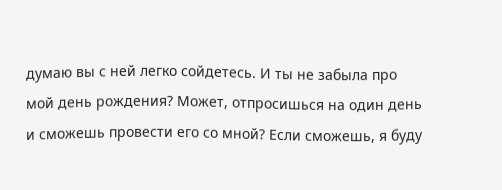думаю вы с ней легко сойдетесь. И ты не забыла про мой день рождения? Может, отпросишься на один день и сможешь провести его со мной? Если сможешь, я буду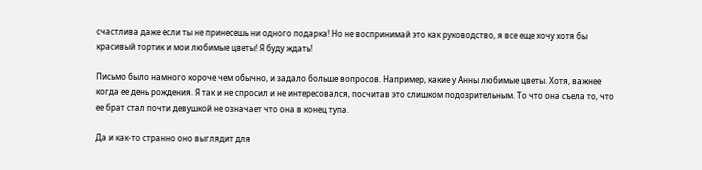счастлива даже если ты не принесешь ни одного подарка! Но не воспринимай это как руководство, я все еще хочу хотя бы красивый тортик и мои любимые цветы! Я буду ждать!

Письмо было намного короче чем обычно, и задало больше вопросов. Например, какие у Анны любимые цветы. Хотя, важнее когда ее день рождения. Я так и не спросил и не интересовался, посчитав это слишком подозрительным. То что она съела то, что ее брат стал почти девушкой не означает что она в конец тупа.

Да и как-то странно оно выглядит для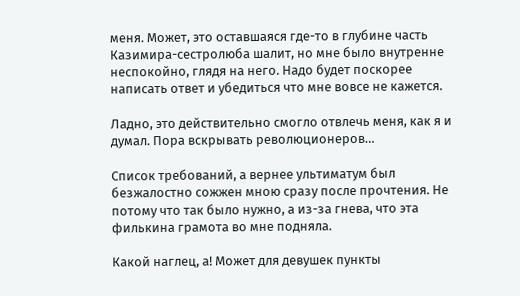меня. Может, это оставшаяся где-то в глубине часть Казимира-сестролюба шалит, но мне было внутренне неспокойно, глядя на него. Надо будет поскорее написать ответ и убедиться что мне вовсе не кажется.

Ладно, это действительно смогло отвлечь меня, как я и думал. Пора вскрывать революционеров…

Список требований, а вернее ультиматум был безжалостно сожжен мною сразу после прочтения. Не потому что так было нужно, а из-за гнева, что эта филькина грамота во мне подняла.

Какой наглец, а! Может для девушек пункты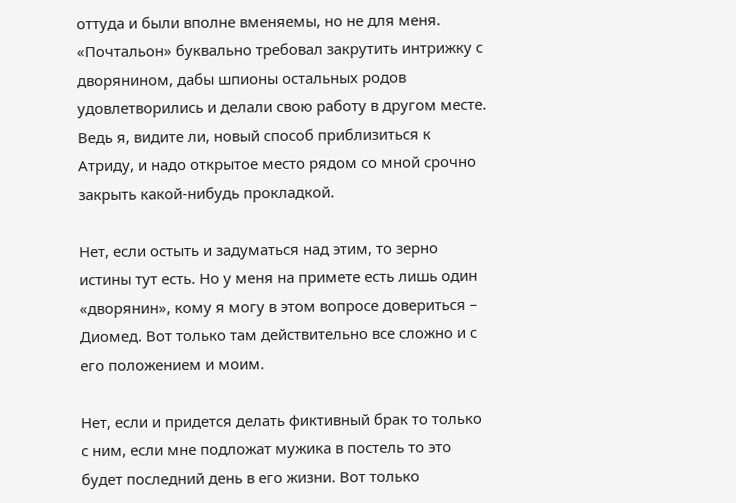оттуда и были вполне вменяемы, но не для меня. «Почтальон» буквально требовал закрутить интрижку с дворянином, дабы шпионы остальных родов удовлетворились и делали свою работу в другом месте. Ведь я, видите ли, новый способ приблизиться к Атриду, и надо открытое место рядом со мной срочно закрыть какой-нибудь прокладкой.

Нет, если остыть и задуматься над этим, то зерно истины тут есть. Но у меня на примете есть лишь один «дворянин», кому я могу в этом вопросе довериться – Диомед. Вот только там действительно все сложно и с его положением и моим.

Нет, если и придется делать фиктивный брак то только с ним, если мне подложат мужика в постель то это будет последний день в его жизни. Вот только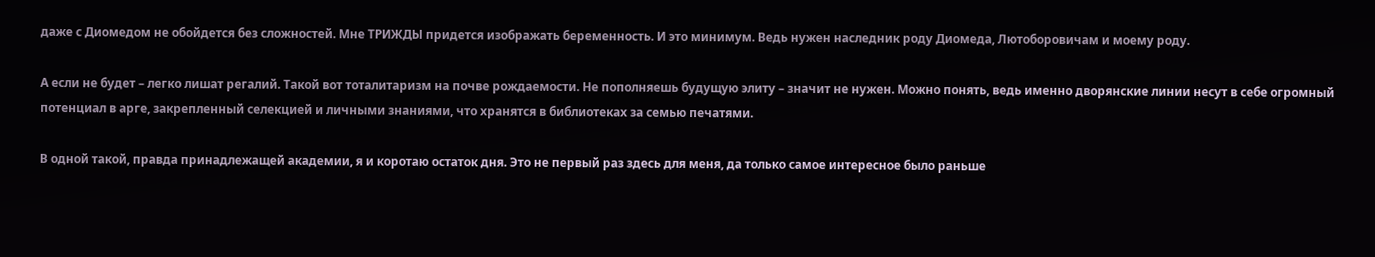даже с Диомедом не обойдется без сложностей. Мне ТРИЖДЫ придется изображать беременность. И это минимум. Ведь нужен наследник роду Диомеда, Лютоборовичам и моему роду.

А если не будет – легко лишат регалий. Такой вот тоталитаризм на почве рождаемости. Не пополняешь будущую элиту – значит не нужен. Можно понять, ведь именно дворянские линии несут в себе огромный потенциал в арге, закрепленный селекцией и личными знаниями, что хранятся в библиотеках за семью печатями.

В одной такой, правда принадлежащей академии, я и коротаю остаток дня. Это не первый раз здесь для меня, да только самое интересное было раньше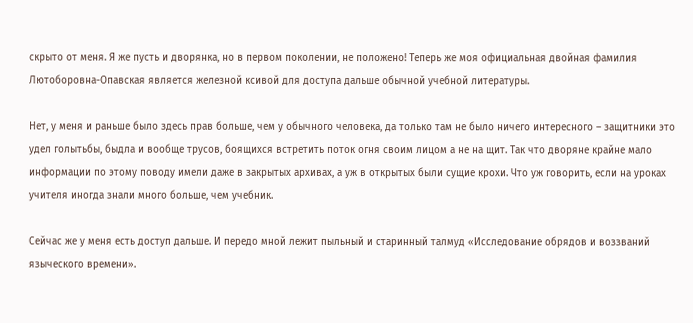скрыто от меня. Я же пусть и дворянка, но в первом поколении, не положено! Теперь же моя официальная двойная фамилия Лютоборовна-Опавская является железной ксивой для доступа дальше обычной учебной литературы.

Нет, у меня и раньше было здесь прав больше, чем у обычного человека, да только там не было ничего интересного – защитники это удел голытьбы, быдла и вообще трусов, боящихся встретить поток огня своим лицом а не на щит. Так что дворяне крайне мало информации по этому поводу имели даже в закрытых архивах, а уж в открытых были сущие крохи. Что уж говорить, если на уроках учителя иногда знали много больше, чем учебник.

Сейчас же у меня есть доступ дальше. И передо мной лежит пыльный и старинный талмуд «Исследование обрядов и воззваний языческого времени».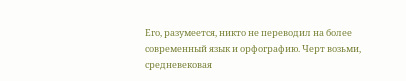Его, разумеется, никто не переводил на более современный язык и орфографию. Черт возьми, средневековая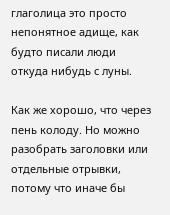глаголица это просто непонятное адище, как будто писали люди откуда нибудь с луны.

Как же хорошо, что через пень колоду. Но можно разобрать заголовки или отдельные отрывки, потому что иначе бы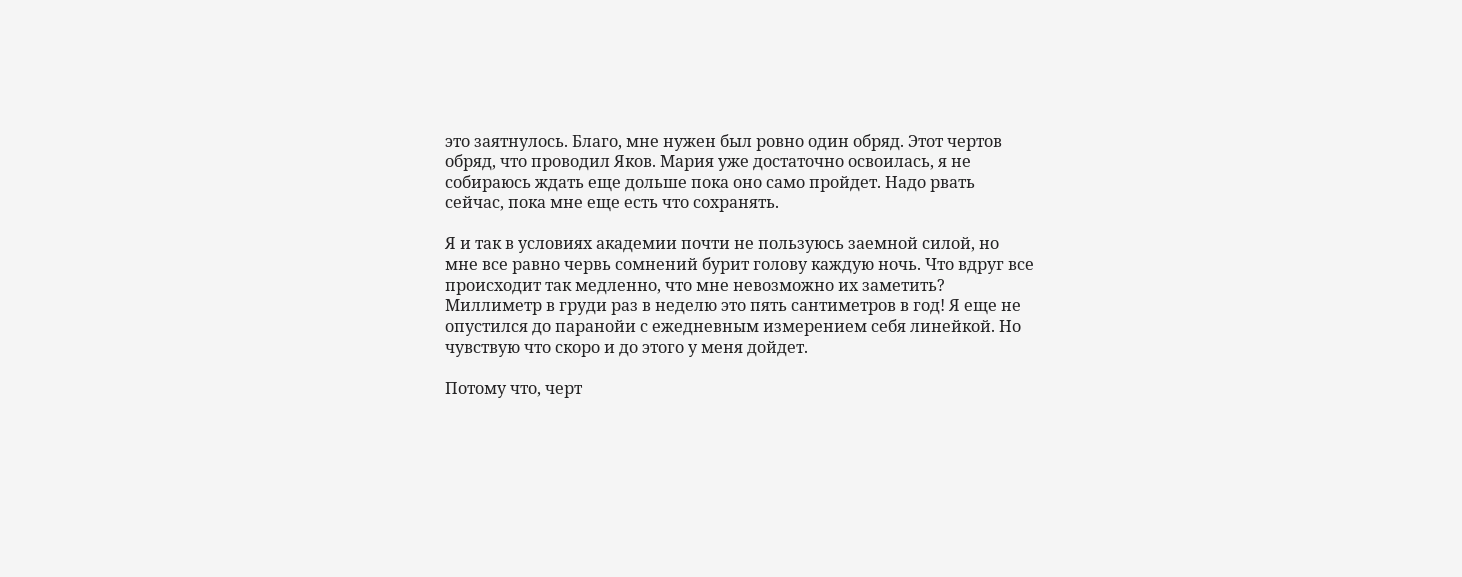это заятнулось. Благо, мне нужен был ровно один обряд. Этот чертов обряд, что проводил Яков. Мария уже достаточно освоилась, я не собираюсь ждать еще дольше пока оно само пройдет. Надо рвать сейчас, пока мне еще есть что сохранять.

Я и так в условиях академии почти не пользуюсь заемной силой, но мне все равно червь сомнений бурит голову каждую ночь. Что вдруг все происходит так медленно, что мне невозможно их заметить? Миллиметр в груди раз в неделю это пять сантиметров в год! Я еще не опустился до паранойи с ежедневным измерением себя линейкой. Но чувствую что скоро и до этого у меня дойдет.

Потому что, черт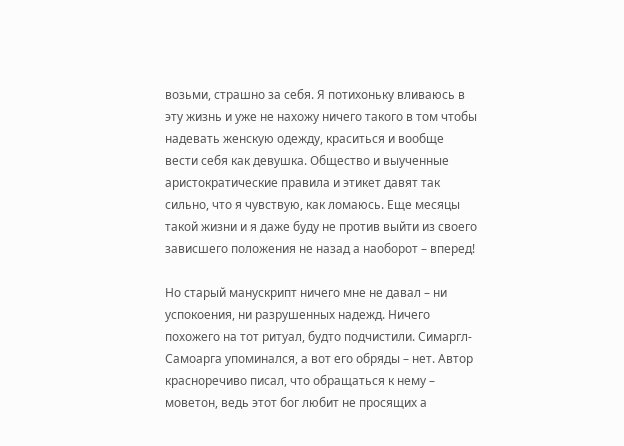возьми, страшно за себя. Я потихоньку вливаюсь в эту жизнь и уже не нахожу ничего такого в том чтобы надевать женскую одежду, краситься и вообще вести себя как девушка. Общество и выученные аристократические правила и этикет давят так сильно, что я чувствую, как ломаюсь. Еще месяцы такой жизни и я даже буду не против выйти из своего зависшего положения не назад а наоборот – вперед!

Но старый манускрипт ничего мне не давал – ни успокоения, ни разрушенных надежд. Ничего похожего на тот ритуал, будто подчистили. Симаргл-Самоарга упоминался, а вот его обряды – нет. Автор красноречиво писал, что обращаться к нему – моветон, ведь этот бог любит не просящих а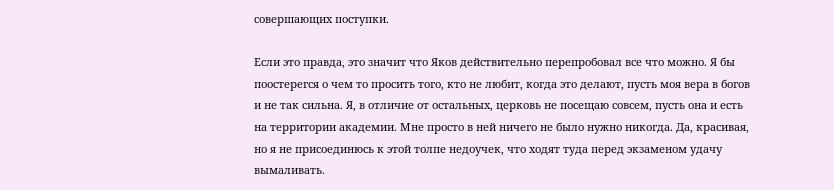совершающих поступки.

Если это правда, это значит что Яков действительно перепробовал все что можно. Я бы поостерегся о чем то просить того, кто не любит, когда это делают, пусть моя вера в богов и не так сильна. Я, в отличие от остальных, церковь не посещаю совсем, пусть она и есть на территории академии. Мне просто в ней ничего не было нужно никогда. Да, красивая, но я не присоединюсь к этой толпе недоучек, что ходят туда перед экзаменом удачу вымаливать.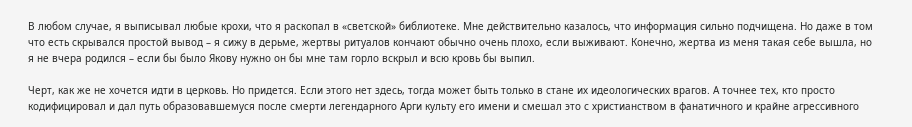В любом случае, я выписывал любые крохи, что я раскопал в «светской» библиотеке. Мне действительно казалось, что информация сильно подчищена. Но даже в том что есть скрывался простой вывод – я сижу в дерьме, жертвы ритуалов кончают обычно очень плохо, если выживают. Конечно, жертва из меня такая себе вышла, но я не вчера родился – если бы было Якову нужно он бы мне там горло вскрыл и всю кровь бы выпил.

Черт, как же не хочется идти в церковь. Но придется. Если этого нет здесь, тогда может быть только в стане их идеологических врагов. А точнее тех, кто просто кодифицировал и дал путь образовавшемуся после смерти легендарного Арги культу его имени и смешал это с христианством в фанатичного и крайне агрессивного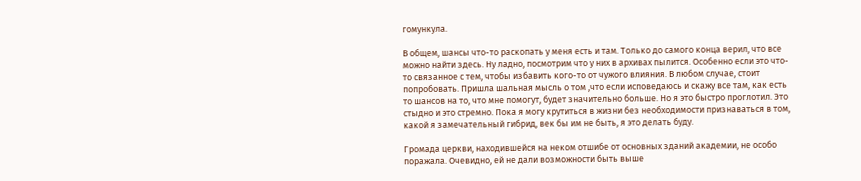гомункула.

В общем, шансы что-то раскопать у меня есть и там. Только до самого конца верил, что все можно найти здесь. Ну ладно, посмотрим что у них в архивах пылится. Особенно если это что-то связанное с тем, чтобы избавить кого-то от чужого влияния. В любом случае, стоит попробовать. Пришла шальная мысль о том ,что если исповедаюсь и скажу все там, как есть то шансов на то, что мне помогут, будет значительно больше. Но я это быстро проглотил. Это стыдно и это стремно. Пока я могу крутиться в жизни без необходимости признаваться в том, какой я замечательный гибрид, век бы им не быть, я это делать буду.

Громада церкви, находившейся на неком отшибе от основных зданий академии, не особо поражала. Очевидно, ей не дали возможности быть выше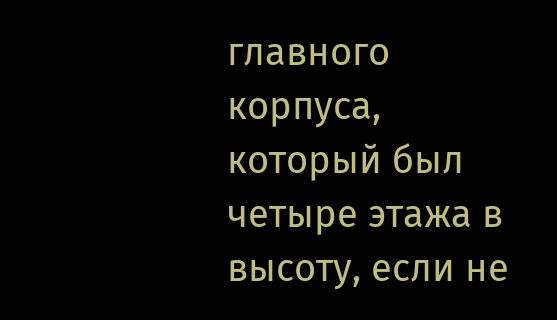главного корпуса, который был четыре этажа в высоту, если не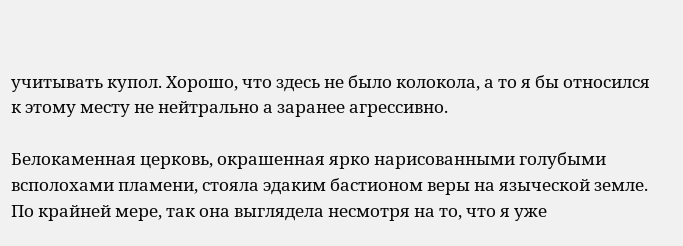учитывать купол. Хорошо, что здесь не было колокола, а то я бы относился к этому месту не нейтрально а заранее агрессивно.

Белокаменная церковь, окрашенная ярко нарисованными голубыми всполохами пламени, стояла эдаким бастионом веры на языческой земле. По крайней мере, так она выглядела несмотря на то, что я уже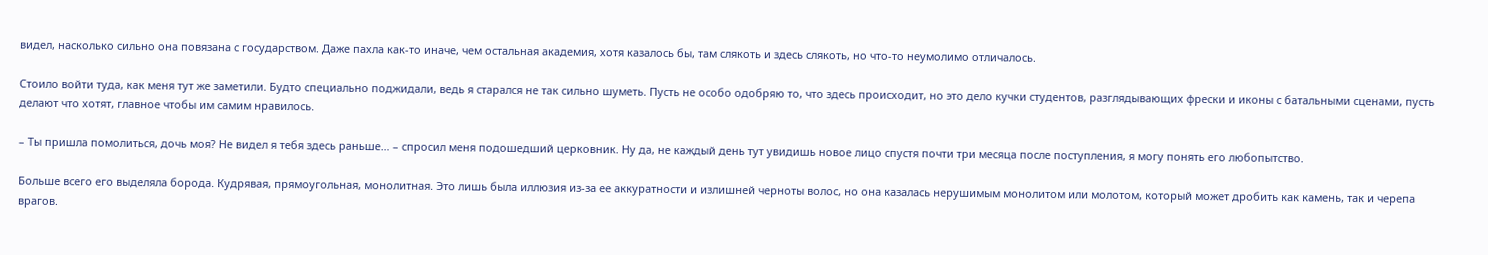видел, насколько сильно она повязана с государством. Даже пахла как-то иначе, чем остальная академия, хотя казалось бы, там слякоть и здесь слякоть, но что-то неумолимо отличалось.

Стоило войти туда, как меня тут же заметили. Будто специально поджидали, ведь я старался не так сильно шуметь. Пусть не особо одобряю то, что здесь происходит, но это дело кучки студентов, разглядывающих фрески и иконы с батальными сценами, пусть делают что хотят, главное чтобы им самим нравилось.

– Ты пришла помолиться, дочь моя? Не видел я тебя здесь раньше… – спросил меня подошедший церковник. Ну да, не каждый день тут увидишь новое лицо спустя почти три месяца после поступления, я могу понять его любопытство.

Больше всего его выделяла борода. Кудрявая, прямоугольная, монолитная. Это лишь была иллюзия из-за ее аккуратности и излишней черноты волос, но она казалась нерушимым монолитом или молотом, который может дробить как камень, так и черепа врагов.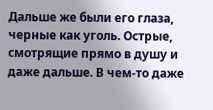Дальше же были его глаза, черные как уголь. Острые, смотрящие прямо в душу и даже дальше. В чем-то даже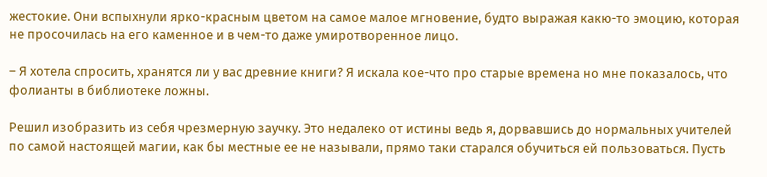жестокие. Они вспыхнули ярко-красным цветом на самое малое мгновение, будто выражая какю-то эмоцию, которая не просочилась на его каменное и в чем-то даже умиротворенное лицо.

– Я хотела спросить, хранятся ли у вас древние книги? Я искала кое-что про старые времена но мне показалось, что фолианты в библиотеке ложны.

Решил изобразить из себя чрезмерную заучку. Это недалеко от истины ведь я, дорвавшись до нормальных учителей по самой настоящей магии, как бы местные ее не называли, прямо таки старался обучиться ей пользоваться. Пусть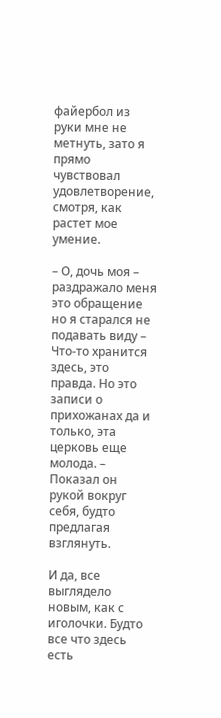файербол из руки мне не метнуть, зато я прямо чувствовал удовлетворение, смотря, как растет мое умение.

– О, дочь моя – раздражало меня это обращение но я старался не подавать виду – Что-то хранится здесь, это правда. Но это записи о прихожанах да и только, эта церковь еще молода. – Показал он рукой вокруг себя, будто предлагая взглянуть.

И да, все выглядело новым, как с иголочки. Будто все что здесь есть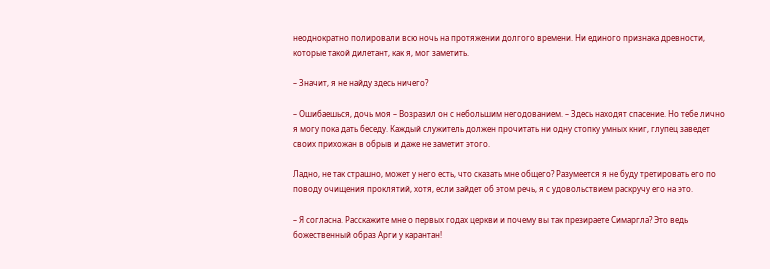неоднократно полировали всю ночь на протяжении долгого времени. Ни единого признака древности, которые такой дилетант, как я, мог заметить.

– Значит, я не найду здесь ничего?

– Ошибаешься, дочь моя – Возразил он с небольшим негодованием. – Здесь находят спасение. Но тебе лично я могу пока дать беседу. Каждый служитель должен прочитать ни одну стопку умных книг, глупец заведет своих прихожан в обрыв и даже не заметит этого.

Ладно, не так страшно, может у него есть, что сказать мне общего? Разумеется я не буду третировать его по поводу очищения проклятий, хотя, если зайдет об этом речь, я с удовольствием раскручу его на это.

– Я согласна. Расскажите мне о первых годах церкви и почему вы так презираете Симаргла? Это ведь божественный образ Арги у карантан!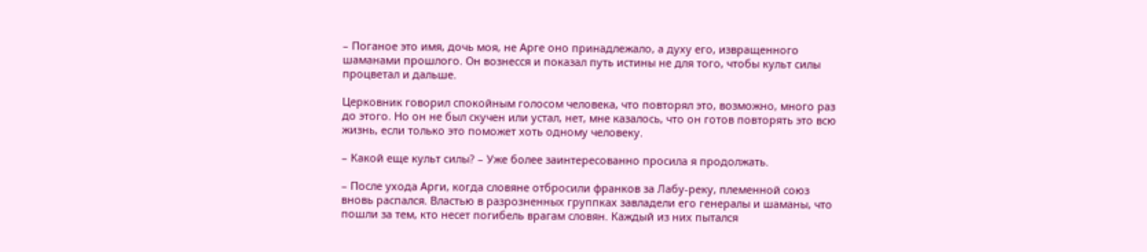– Поганое это имя, дочь моя, не Арге оно принадлежало, а духу его, извращенного шаманами прошлого. Он вознесся и показал путь истины не для того, чтобы культ силы процветал и дальше.

Церковник говорил спокойным голосом человека, что повторял это, возможно, много раз до этого. Но он не был скучен или устал, нет, мне казалось, что он готов повторять это всю жизнь, если только это поможет хоть одному человеку.

– Какой еще культ силы? – Уже более заинтересованно просила я продолжать.

– После ухода Арги, когда словяне отбросили франков за Лабу-реку, племенной союз вновь распался. Властью в разрозненных группках завладели его генералы и шаманы, что пошли за тем, кто несет погибель врагам словян. Каждый из них пытался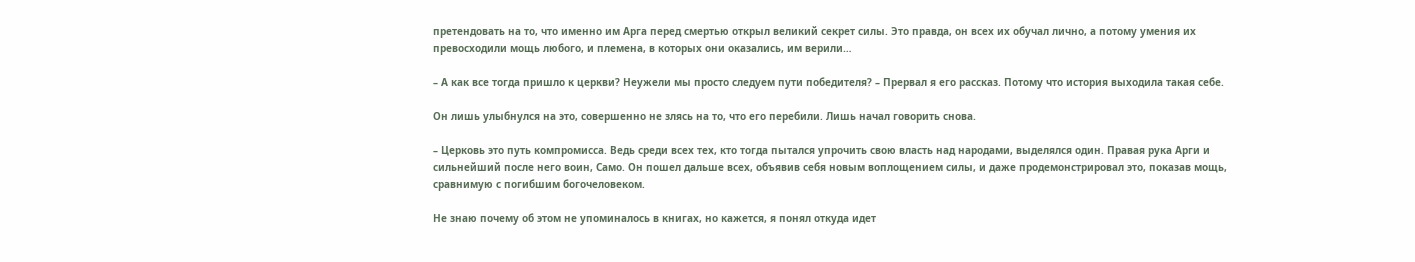претендовать на то, что именно им Арга перед смертью открыл великий секрет силы. Это правда, он всех их обучал лично, а потому умения их превосходили мощь любого, и племена, в которых они оказались, им верили…

– А как все тогда пришло к церкви? Неужели мы просто следуем пути победителя? – Прервал я его рассказ. Потому что история выходила такая себе.

Он лишь улыбнулся на это, совершенно не злясь на то, что его перебили. Лишь начал говорить снова.

– Церковь это путь компромисса. Ведь среди всех тех, кто тогда пытался упрочить свою власть над народами, выделялся один. Правая рука Арги и сильнейший после него воин, Само. Он пошел дальше всех, объявив себя новым воплощением силы, и даже продемонстрировал это, показав мощь, сравнимую с погибшим богочеловеком.

Не знаю почему об этом не упоминалось в книгах, но кажется, я понял откуда идет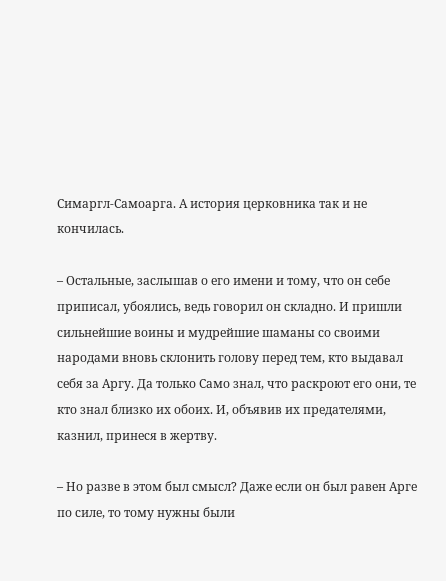Симаргл-Самоарга. А история церковника так и не кончилась.

– Остальные, заслышав о его имени и тому, что он себе приписал, убоялись, ведь говорил он складно. И пришли сильнейшие воины и мудрейшие шаманы со своими народами вновь склонить голову перед тем, кто выдавал себя за Аргу. Да только Само знал, что раскроют его они, те кто знал близко их обоих. И, объявив их предателями, казнил, принеся в жертву.

– Но разве в этом был смысл? Даже если он был равен Арге по силе, то тому нужны были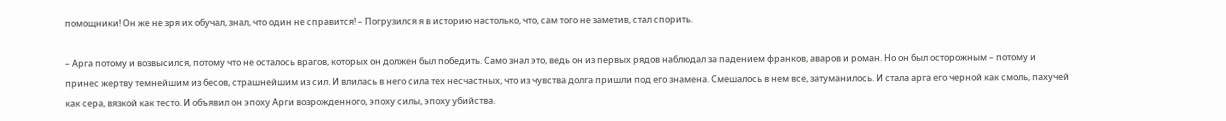помощники! Он же не зря их обучал, знал, что один не справится! – Погрузился я в историю настолько, что, сам того не заметив, стал спорить.

– Арга потому и возвысился, потому что не осталось врагов, которых он должен был победить. Само знал это, ведь он из первых рядов наблюдал за падением франков, аваров и роман. Но он был осторожным – потому и принес жертву темнейшим из бесов, страшнейшим из сил. И влилась в него сила тех несчастных, что из чувства долга пришли под его знамена. Смешалось в нем все, затуманилось. И стала арга его черной как смоль, пахучей как сера, вязкой как тесто. И объявил он эпоху Арги возрожденного, эпоху силы, эпоху убийства.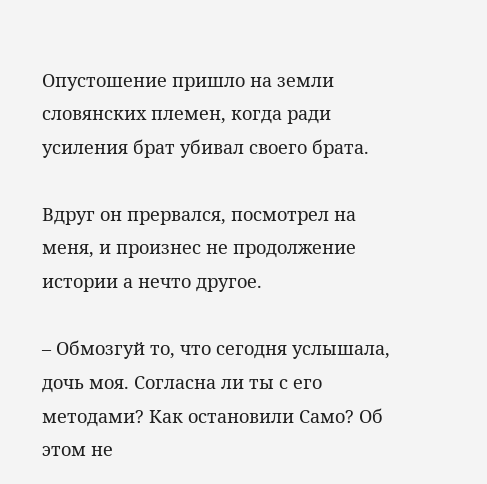Опустошение пришло на земли словянских племен, когда ради усиления брат убивал своего брата.

Вдруг он прервался, посмотрел на меня, и произнес не продолжение истории а нечто другое.

– Обмозгуй то, что сегодня услышала, дочь моя. Согласна ли ты с его методами? Как остановили Само? Об этом не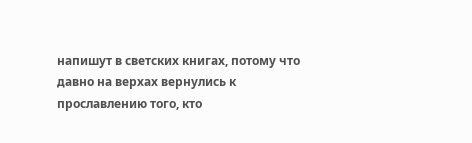напишут в светских книгах, потому что давно на верхах вернулись к прославлению того, кто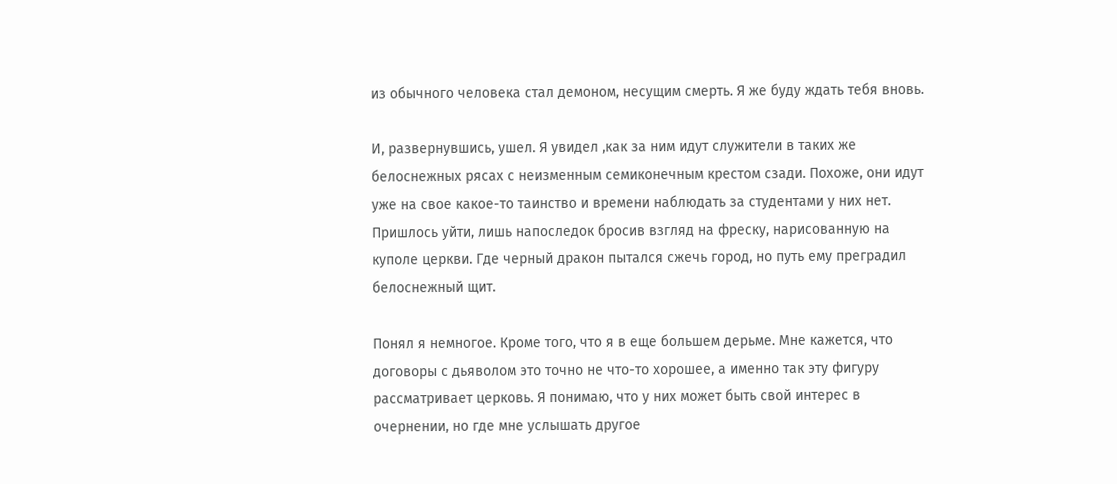из обычного человека стал демоном, несущим смерть. Я же буду ждать тебя вновь.

И, развернувшись, ушел. Я увидел ,как за ним идут служители в таких же белоснежных рясах с неизменным семиконечным крестом сзади. Похоже, они идут уже на свое какое-то таинство и времени наблюдать за студентами у них нет. Пришлось уйти, лишь напоследок бросив взгляд на фреску, нарисованную на куполе церкви. Где черный дракон пытался сжечь город, но путь ему преградил белоснежный щит.

Понял я немногое. Кроме того, что я в еще большем дерьме. Мне кажется, что договоры с дьяволом это точно не что-то хорошее, а именно так эту фигуру рассматривает церковь. Я понимаю, что у них может быть свой интерес в очернении, но где мне услышать другое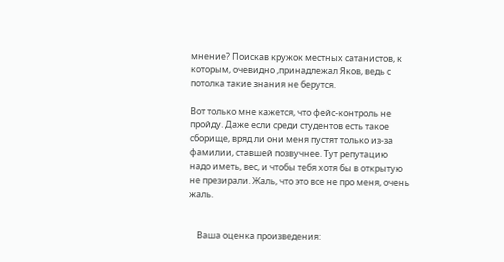мнение? Поискав кружок местных сатанистов, к которым, очевидно ,принадлежал Яков, ведь с потолка такие знания не берутся.

Вот только мне кажется, что фейс-контроль не пройду. Даже если среди студентов есть такое сборище, вряд ли они меня пустят только из-за фамилии, ставшей позвучнее. Тут репутацию надо иметь, вес, и чтобы тебя хотя бы в открытую не презирали. Жаль, что это все не про меня, очень жаль.


    Ваша оценка произведения: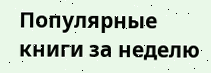Популярные книги за неделю